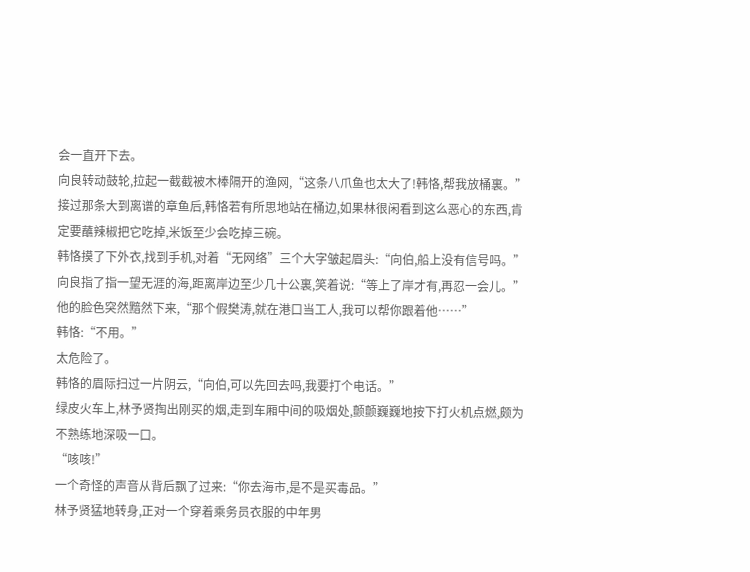会一直开下去。
向良转动鼓轮,拉起一截截被木棒隔开的渔网,“这条八爪鱼也太大了!韩恪,帮我放桶裏。”
接过那条大到离谱的章鱼后,韩恪若有所思地站在桶边,如果林很闲看到这么恶心的东西,肯定要蘸辣椒把它吃掉,米饭至少会吃掉三碗。
韩恪摸了下外衣,找到手机,对着“无网络”三个大字皱起眉头:“向伯,船上没有信号吗。”
向良指了指一望无涯的海,距离岸边至少几十公裏,笑着说:“等上了岸才有,再忍一会儿。”他的脸色突然黯然下来,“那个假樊涛,就在港口当工人,我可以帮你跟着他……”
韩恪:“不用。”
太危险了。
韩恪的眉际扫过一片阴云,“向伯,可以先回去吗,我要打个电话。”
绿皮火车上,林予贤掏出刚买的烟,走到车厢中间的吸烟处,颤颤巍巍地按下打火机点燃,颇为不熟练地深吸一口。
“咳咳!”
一个奇怪的声音从背后飘了过来:“你去海市,是不是买毒品。”
林予贤猛地转身,正对一个穿着乘务员衣服的中年男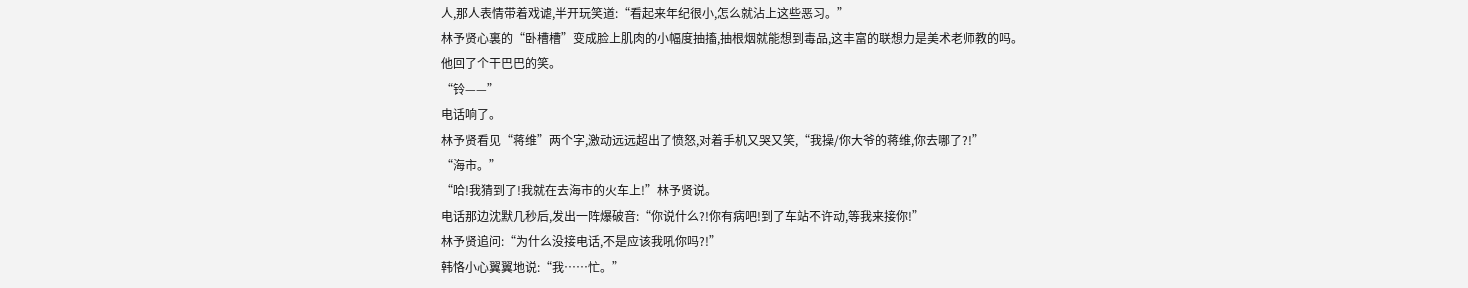人,那人表情带着戏谑,半开玩笑道:“看起来年纪很小,怎么就沾上这些恶习。”
林予贤心裏的“卧槽槽”变成脸上肌肉的小幅度抽搐,抽根烟就能想到毒品,这丰富的联想力是美术老师教的吗。
他回了个干巴巴的笑。
“铃——”
电话响了。
林予贤看见“蒋维”两个字,激动远远超出了愤怒,对着手机又哭又笑,“我操/你大爷的蒋维,你去哪了?!”
“海市。”
“哈!我猜到了!我就在去海市的火车上!”林予贤说。
电话那边沈默几秒后,发出一阵爆破音:“你说什么?!你有病吧!到了车站不许动,等我来接你!”
林予贤追问:“为什么没接电话,不是应该我吼你吗?!”
韩恪小心翼翼地说:“我……忙。”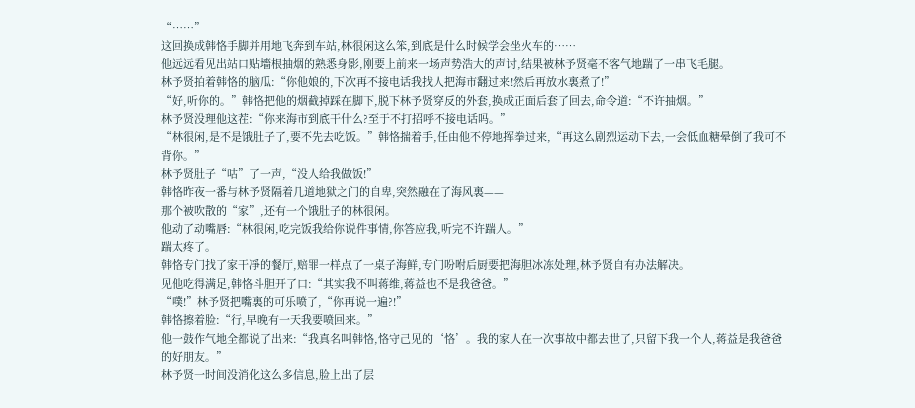“……”
这回换成韩恪手脚并用地飞奔到车站,林很闲这么笨,到底是什么时候学会坐火车的……
他远远看见出站口贴墻根抽烟的熟悉身影,刚要上前来一场声势浩大的声讨,结果被林予贤毫不客气地踹了一串飞毛腿。
林予贤拍着韩恪的脑瓜:“你他娘的,下次再不接电话我找人把海市翻过来!然后再放水裏煮了!”
“好,听你的。”韩恪把他的烟截掉踩在脚下,脱下林予贤穿反的外套,换成正面后套了回去,命令道:“不许抽烟。”
林予贤没理他这茬:“你来海市到底干什么?至于不打招呼不接电话吗。”
“林很闲,是不是饿肚子了,要不先去吃饭。”韩恪揣着手,任由他不停地挥拳过来,“再这么剧烈运动下去,一会低血糖晕倒了我可不背你。”
林予贤肚子“咕”了一声,“没人给我做饭!”
韩恪昨夜一番与林予贤隔着几道地狱之门的自卑,突然融在了海风裏——
那个被吹散的“家”,还有一个饿肚子的林很闲。
他动了动嘴唇:“林很闲,吃完饭我给你说件事情,你答应我,听完不许踹人。”
踹太疼了。
韩恪专门找了家干凈的餐厅,赔罪一样点了一桌子海鲜,专门吩咐后厨要把海胆冰冻处理,林予贤自有办法解决。
见他吃得满足,韩恪斗胆开了口:“其实我不叫蒋维,蒋益也不是我爸爸。”
“噗!”林予贤把嘴裏的可乐喷了,“你再说一遍?!”
韩恪擦着脸:“行,早晚有一天我要喷回来。”
他一鼓作气地全都说了出来:“我真名叫韩恪,恪守己见的‘恪’。我的家人在一次事故中都去世了,只留下我一个人,蒋益是我爸爸的好朋友。”
林予贤一时间没消化这么多信息,脸上出了层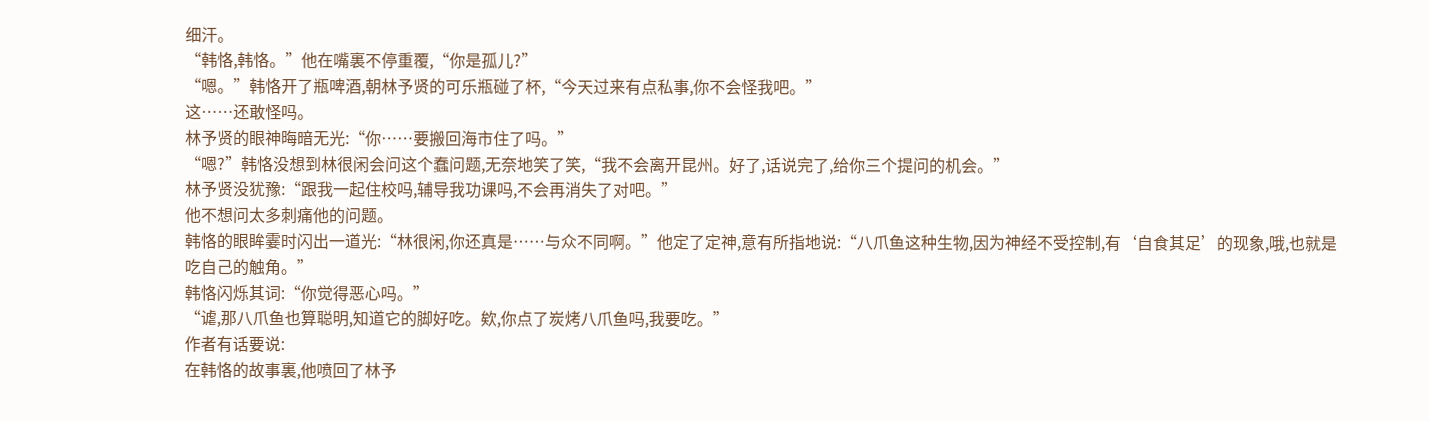细汗。
“韩恪,韩恪。”他在嘴裏不停重覆,“你是孤儿?”
“嗯。”韩恪开了瓶啤酒,朝林予贤的可乐瓶碰了杯,“今天过来有点私事,你不会怪我吧。”
这……还敢怪吗。
林予贤的眼神晦暗无光:“你……要搬回海市住了吗。”
“嗯?”韩恪没想到林很闲会问这个蠢问题,无奈地笑了笑,“我不会离开昆州。好了,话说完了,给你三个提问的机会。”
林予贤没犹豫:“跟我一起住校吗,辅导我功课吗,不会再消失了对吧。”
他不想问太多刺痛他的问题。
韩恪的眼眸霎时闪出一道光:“林很闲,你还真是……与众不同啊。”他定了定神,意有所指地说:“八爪鱼这种生物,因为神经不受控制,有‘自食其足’的现象,哦,也就是吃自己的触角。”
韩恪闪烁其词:“你觉得恶心吗。”
“谑,那八爪鱼也算聪明,知道它的脚好吃。欸,你点了炭烤八爪鱼吗,我要吃。”
作者有话要说:
在韩恪的故事裏,他喷回了林予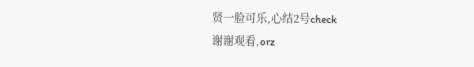贤一脸可乐,心结2号check
谢谢观看,orz